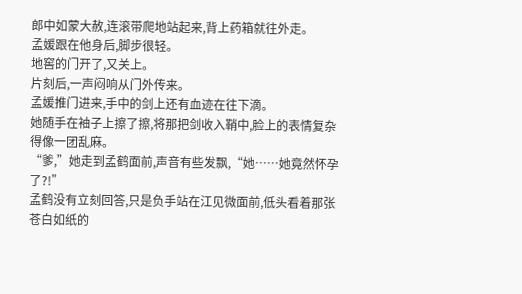郎中如蒙大赦,连滚带爬地站起来,背上药箱就往外走。
孟媛跟在他身后,脚步很轻。
地窖的门开了,又关上。
片刻后,一声闷响从门外传来。
孟媛推门进来,手中的剑上还有血迹在往下滴。
她随手在袖子上擦了擦,将那把剑收入鞘中,脸上的表情复杂得像一团乱麻。
“爹,”她走到孟鹤面前,声音有些发飘,“她……她竟然怀孕了?!”
孟鹤没有立刻回答,只是负手站在江见微面前,低头看着那张苍白如纸的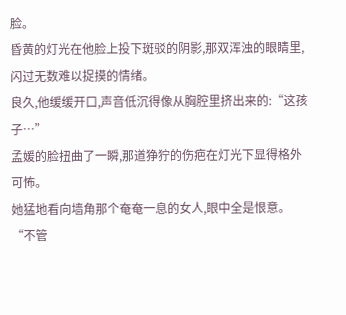脸。
昏黄的灯光在他脸上投下斑驳的阴影,那双浑浊的眼睛里,闪过无数难以捉摸的情绪。
良久,他缓缓开口,声音低沉得像从胸腔里挤出来的:“这孩子…”
孟媛的脸扭曲了一瞬,那道狰狞的伤疤在灯光下显得格外可怖。
她猛地看向墙角那个奄奄一息的女人,眼中全是恨意。
“不管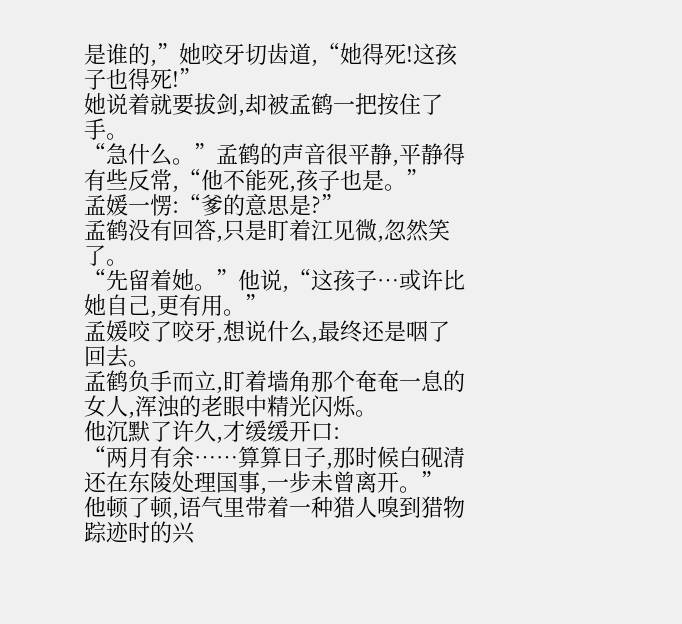是谁的,”她咬牙切齿道,“她得死!这孩子也得死!”
她说着就要拔剑,却被孟鹤一把按住了手。
“急什么。”孟鹤的声音很平静,平静得有些反常,“他不能死,孩子也是。”
孟媛一愣:“爹的意思是?”
孟鹤没有回答,只是盯着江见微,忽然笑了。
“先留着她。”他说,“这孩子…或许比她自己,更有用。”
孟媛咬了咬牙,想说什么,最终还是咽了回去。
孟鹤负手而立,盯着墙角那个奄奄一息的女人,浑浊的老眼中精光闪烁。
他沉默了许久,才缓缓开口:
“两月有余……算算日子,那时候白砚清还在东陵处理国事,一步未曾离开。”
他顿了顿,语气里带着一种猎人嗅到猎物踪迹时的兴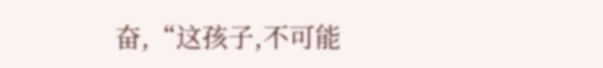奋,“这孩子,不可能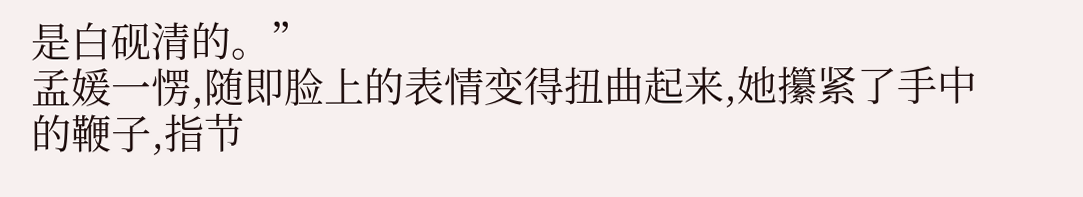是白砚清的。”
孟媛一愣,随即脸上的表情变得扭曲起来,她攥紧了手中的鞭子,指节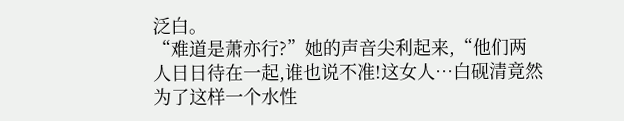泛白。
“难道是萧亦行?”她的声音尖利起来,“他们两人日日待在一起,谁也说不准!这女人…白砚清竟然为了这样一个水性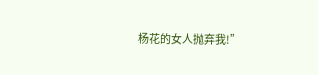杨花的女人抛弃我!”